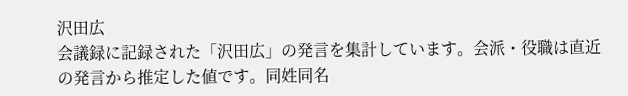沢田広
会議録に記録された「沢田広」の発言を集計しています。会派・役職は直近の発言から推定した値です。同姓同名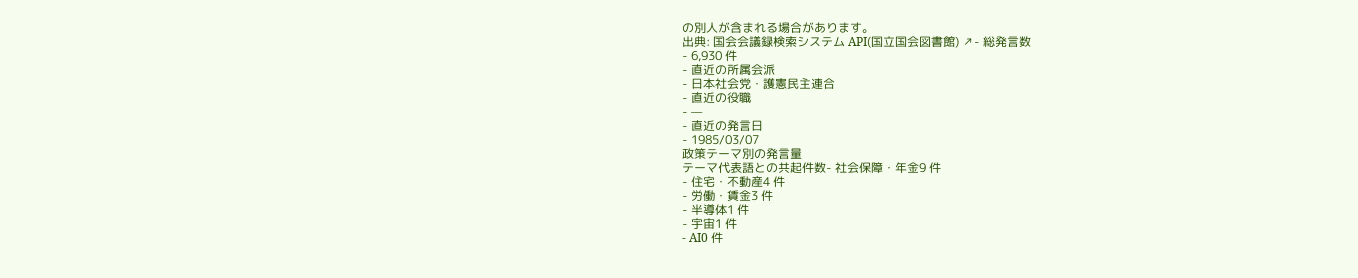の別人が含まれる場合があります。
出典: 国会会議録検索システム API(国立国会図書館) ↗- 総発言数
- 6,930 件
- 直近の所属会派
- 日本社会党・護憲民主連合
- 直近の役職
- —
- 直近の発言日
- 1985/03/07
政策テーマ別の発言量
テーマ代表語との共起件数- 社会保障・年金9 件
- 住宅・不動産4 件
- 労働・賃金3 件
- 半導体1 件
- 宇宙1 件
- AI0 件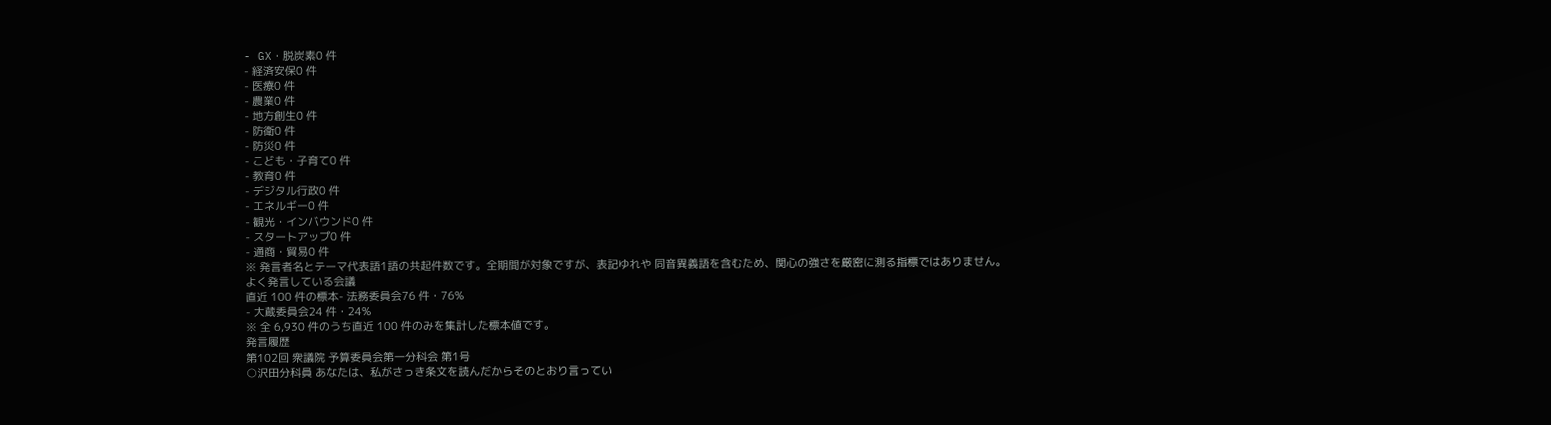- GX・脱炭素0 件
- 経済安保0 件
- 医療0 件
- 農業0 件
- 地方創生0 件
- 防衛0 件
- 防災0 件
- こども・子育て0 件
- 教育0 件
- デジタル行政0 件
- エネルギー0 件
- 観光・インバウンド0 件
- スタートアップ0 件
- 通商・貿易0 件
※ 発言者名とテーマ代表語1語の共起件数です。全期間が対象ですが、表記ゆれや 同音異義語を含むため、関心の強さを厳密に測る指標ではありません。
よく発言している会議
直近 100 件の標本- 法務委員会76 件・76%
- 大蔵委員会24 件・24%
※ 全 6,930 件のうち直近 100 件のみを集計した標本値です。
発言履歴
第102回 衆議院 予算委員会第一分科会 第1号
○沢田分科員 あなたは、私がさっき条文を読んだからそのとおり言ってい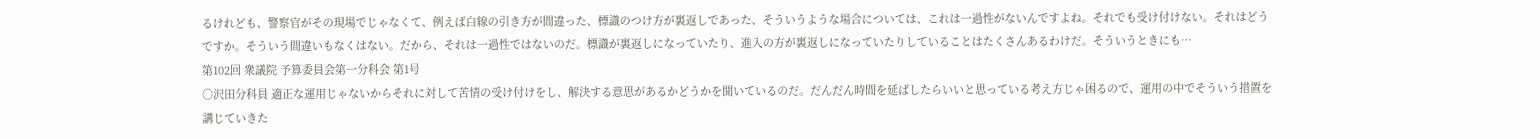るけれども、警察官がその現場でじゃなくて、例えば白線の引き方が間違った、標識のつけ方が裏返しであった、そういうような場合については、これは一過性がないんですよね。それでも受け付けない。それはどうですか。そういう間違いもなくはない。だから、それは一過性ではないのだ。標識が裏返しになっていたり、進入の方が裏返しになっていたりしていることはたくさんあるわけだ。そういうときにも…
第102回 衆議院 予算委員会第一分科会 第1号
○沢田分科員 適正な運用じゃないからそれに対して苦情の受け付けをし、解決する意思があるかどうかを聞いているのだ。だんだん時間を延ばしたらいいと思っている考え方じゃ困るので、運用の中でそういう措置を講じていきた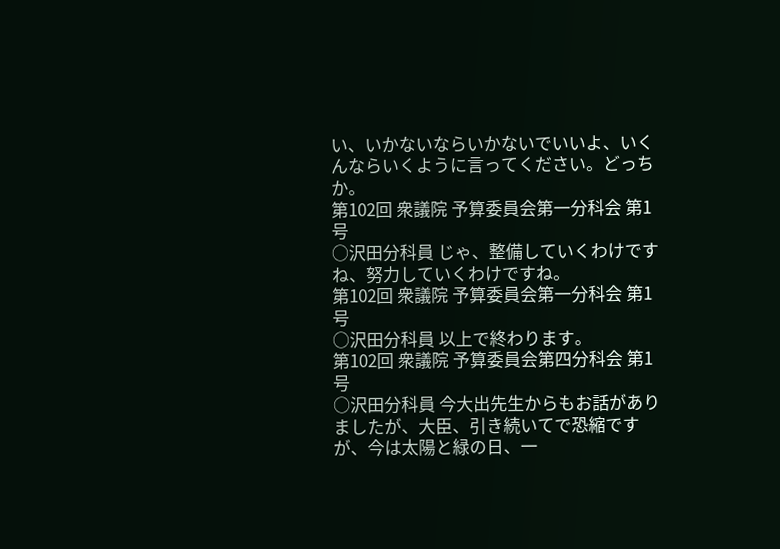い、いかないならいかないでいいよ、いくんならいくように言ってください。どっちか。
第102回 衆議院 予算委員会第一分科会 第1号
○沢田分科員 じゃ、整備していくわけですね、努力していくわけですね。
第102回 衆議院 予算委員会第一分科会 第1号
○沢田分科員 以上で終わります。
第102回 衆議院 予算委員会第四分科会 第1号
○沢田分科員 今大出先生からもお話がありましたが、大臣、引き続いてで恐縮ですが、今は太陽と緑の日、一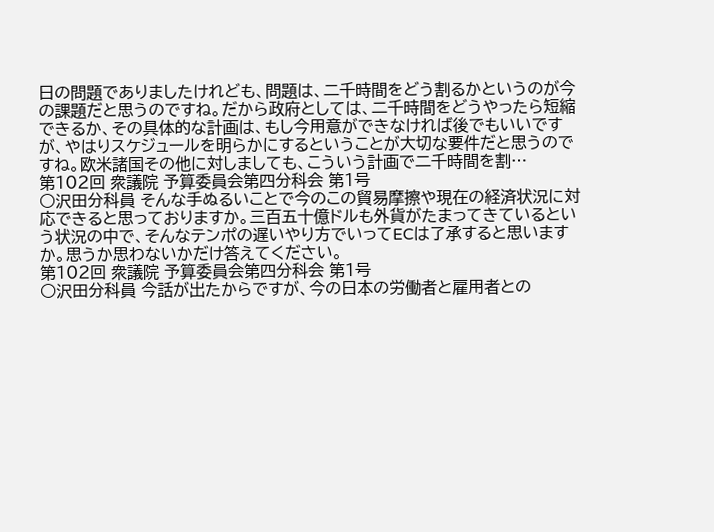日の問題でありましたけれども、問題は、二千時間をどう割るかというのが今の課題だと思うのですね。だから政府としては、二千時間をどうやったら短縮できるか、その具体的な計画は、もし今用意ができなければ後でもいいですが、やはりスケジュールを明らかにするということが大切な要件だと思うのですね。欧米諸国その他に対しましても、こういう計画で二千時間を割…
第102回 衆議院 予算委員会第四分科会 第1号
○沢田分科員 そんな手ぬるいことで今のこの貿易摩擦や現在の経済状況に対応できると思っておりますか。三百五十億ドルも外貨がたまってきているという状況の中で、そんなテンポの遅いやり方でいってECは了承すると思いますか。思うか思わないかだけ答えてください。
第102回 衆議院 予算委員会第四分科会 第1号
○沢田分科員 今話が出たからですが、今の日本の労働者と雇用者との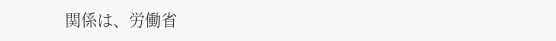関係は、労働省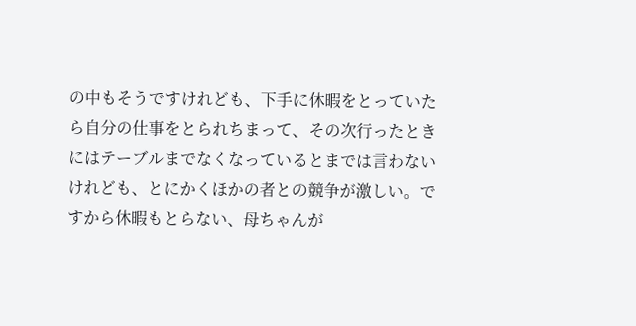の中もそうですけれども、下手に休暇をとっていたら自分の仕事をとられちまって、その次行ったときにはテーブルまでなくなっているとまでは言わないけれども、とにかくほかの者との競争が激しい。ですから休暇もとらない、母ちゃんが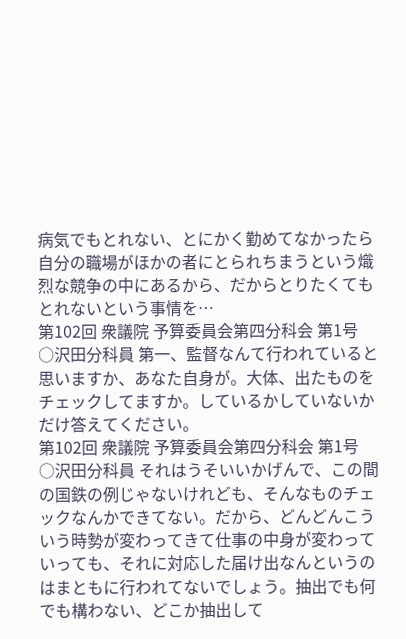病気でもとれない、とにかく勤めてなかったら自分の職場がほかの者にとられちまうという熾烈な競争の中にあるから、だからとりたくてもとれないという事情を…
第102回 衆議院 予算委員会第四分科会 第1号
○沢田分科員 第一、監督なんて行われていると思いますか、あなた自身が。大体、出たものをチェックしてますか。しているかしていないかだけ答えてください。
第102回 衆議院 予算委員会第四分科会 第1号
○沢田分科員 それはうそいいかげんで、この間の国鉄の例じゃないけれども、そんなものチェックなんかできてない。だから、どんどんこういう時勢が変わってきて仕事の中身が変わっていっても、それに対応した届け出なんというのはまともに行われてないでしょう。抽出でも何でも構わない、どこか抽出して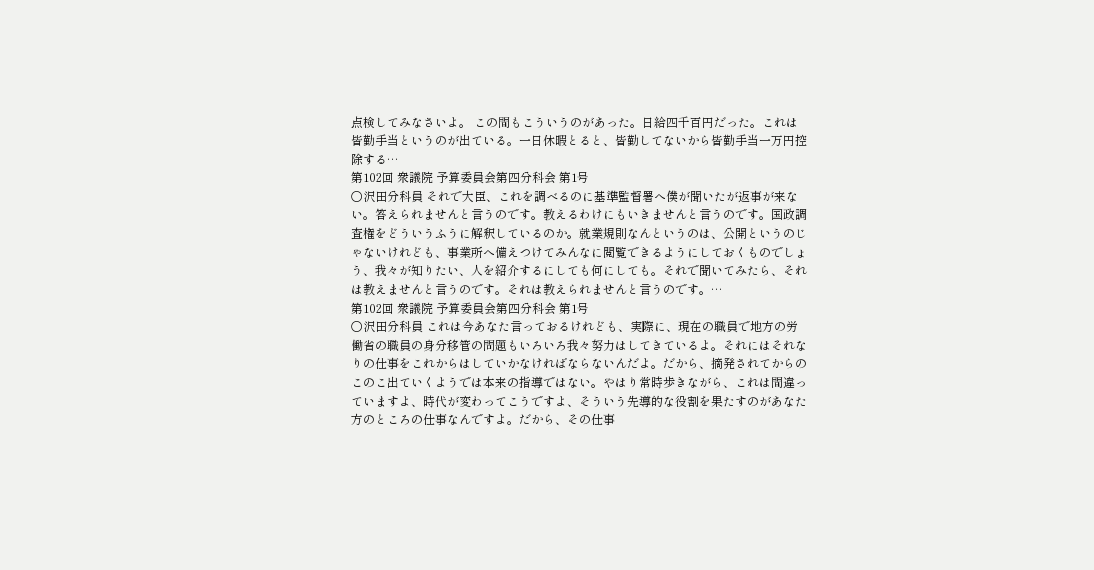点検してみなさいよ。 この間もこういうのがあった。日給四千百円だった。これは皆勤手当というのが出ている。一日休暇とると、皆勤してないから皆勤手当一万円控除する…
第102回 衆議院 予算委員会第四分科会 第1号
○沢田分科員 それで大臣、これを調べるのに基準監督署へ僕が聞いたが返事が来ない。答えられませんと言うのです。教えるわけにもいきませんと言うのです。国政調査権をどういうふうに解釈しているのか。就業規則なんというのは、公開というのじゃないけれども、事業所へ備えつけてみんなに閲覧できるようにしておくものでしょう、我々が知りたい、人を紹介するにしても何にしても。それで聞いてみたら、それは教えませんと言うのです。それは教えられませんと言うのです。…
第102回 衆議院 予算委員会第四分科会 第1号
○沢田分科員 これは今あなた言っておるけれども、実際に、現在の職員で地方の労働省の職員の身分移管の問題もいろいろ我々努力はしてきているよ。それにはそれなりの仕事をこれからはしていかなければならないんだよ。だから、摘発されてからのこのこ出ていくようでは本来の指導ではない。やはり常時歩きながら、これは間違っていますよ、時代が変わってこうですよ、そういう先導的な役割を果たすのがあなた方のところの仕事なんですよ。だから、その仕事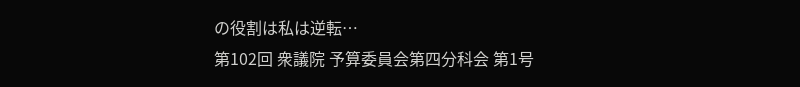の役割は私は逆転…
第102回 衆議院 予算委員会第四分科会 第1号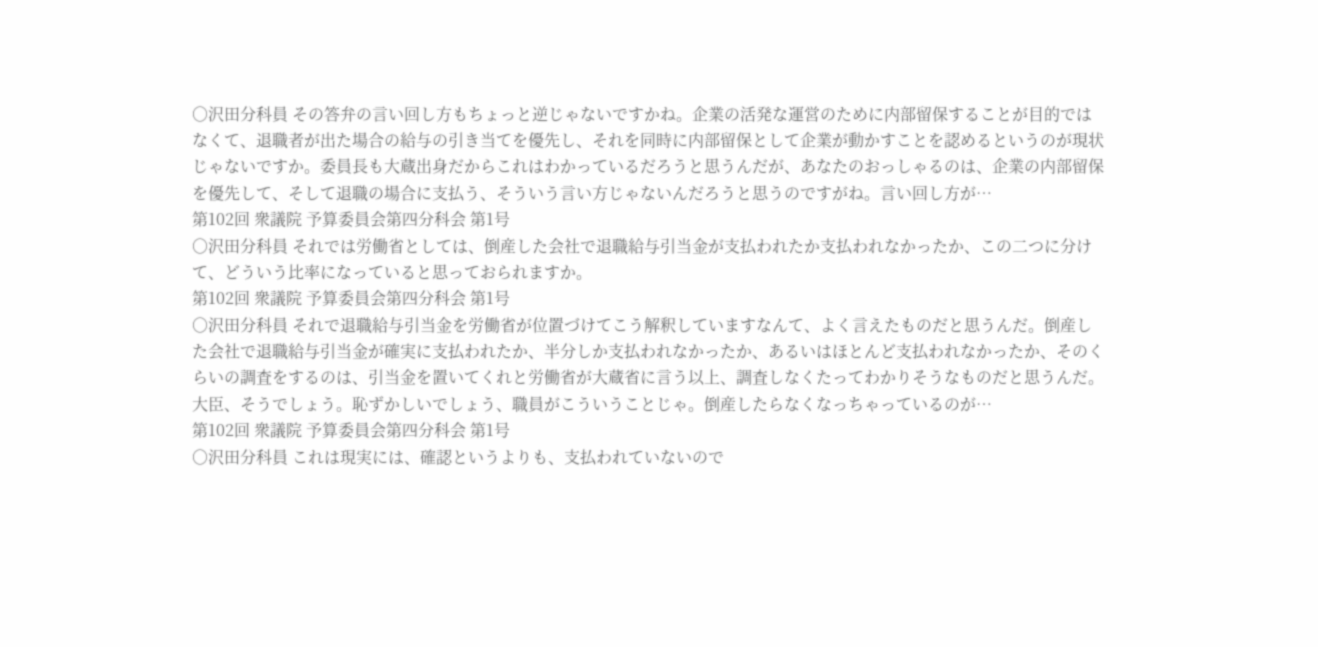○沢田分科員 その答弁の言い回し方もちょっと逆じゃないですかね。企業の活発な運営のために内部留保することが目的ではなくて、退職者が出た場合の給与の引き当てを優先し、それを同時に内部留保として企業が動かすことを認めるというのが現状じゃないですか。委員長も大蔵出身だからこれはわかっているだろうと思うんだが、あなたのおっしゃるのは、企業の内部留保を優先して、そして退職の場合に支払う、そういう言い方じゃないんだろうと思うのですがね。言い回し方が…
第102回 衆議院 予算委員会第四分科会 第1号
○沢田分科員 それでは労働省としては、倒産した会社で退職給与引当金が支払われたか支払われなかったか、この二つに分けて、どういう比率になっていると思っておられますか。
第102回 衆議院 予算委員会第四分科会 第1号
○沢田分科員 それで退職給与引当金を労働省が位置づけてこう解釈していますなんて、よく言えたものだと思うんだ。倒産した会社で退職給与引当金が確実に支払われたか、半分しか支払われなかったか、あるいはほとんど支払われなかったか、そのくらいの調査をするのは、引当金を置いてくれと労働省が大蔵省に言う以上、調査しなくたってわかりそうなものだと思うんだ。大臣、そうでしょう。恥ずかしいでしょう、職員がこういうことじゃ。倒産したらなくなっちゃっているのが…
第102回 衆議院 予算委員会第四分科会 第1号
○沢田分科員 これは現実には、確認というよりも、支払われていないので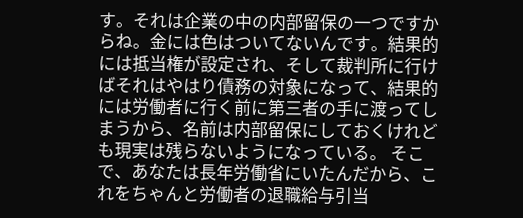す。それは企業の中の内部留保の一つですからね。金には色はついてないんです。結果的には抵当権が設定され、そして裁判所に行けばそれはやはり債務の対象になって、結果的には労働者に行く前に第三者の手に渡ってしまうから、名前は内部留保にしておくけれども現実は残らないようになっている。 そこで、あなたは長年労働省にいたんだから、これをちゃんと労働者の退職給与引当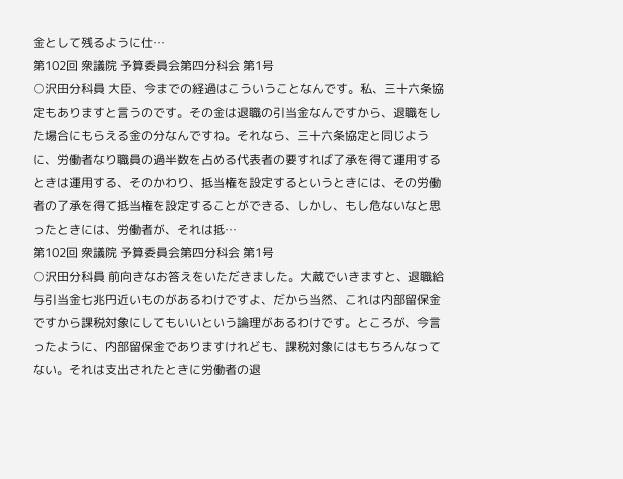金として残るように仕…
第102回 衆議院 予算委員会第四分科会 第1号
○沢田分科員 大臣、今までの経過はこういうことなんです。私、三十六条協定もありますと言うのです。その金は退職の引当金なんですから、退職をした場合にもらえる金の分なんですね。それなら、三十六条協定と同じように、労働者なり職員の過半数を占める代表者の要すれば了承を得て運用するときは運用する、そのかわり、抵当権を設定するというときには、その労働者の了承を得て抵当権を設定することができる、しかし、もし危ないなと思ったときには、労働者が、それは抵…
第102回 衆議院 予算委員会第四分科会 第1号
○沢田分科員 前向きなお答えをいただきました。大蔵でいきますと、退職給与引当金七兆円近いものがあるわけですよ、だから当然、これは内部留保金ですから課税対象にしてもいいという論理があるわけです。ところが、今言ったように、内部留保金でありますけれども、課税対象にはもちろんなってない。それは支出されたときに労働者の退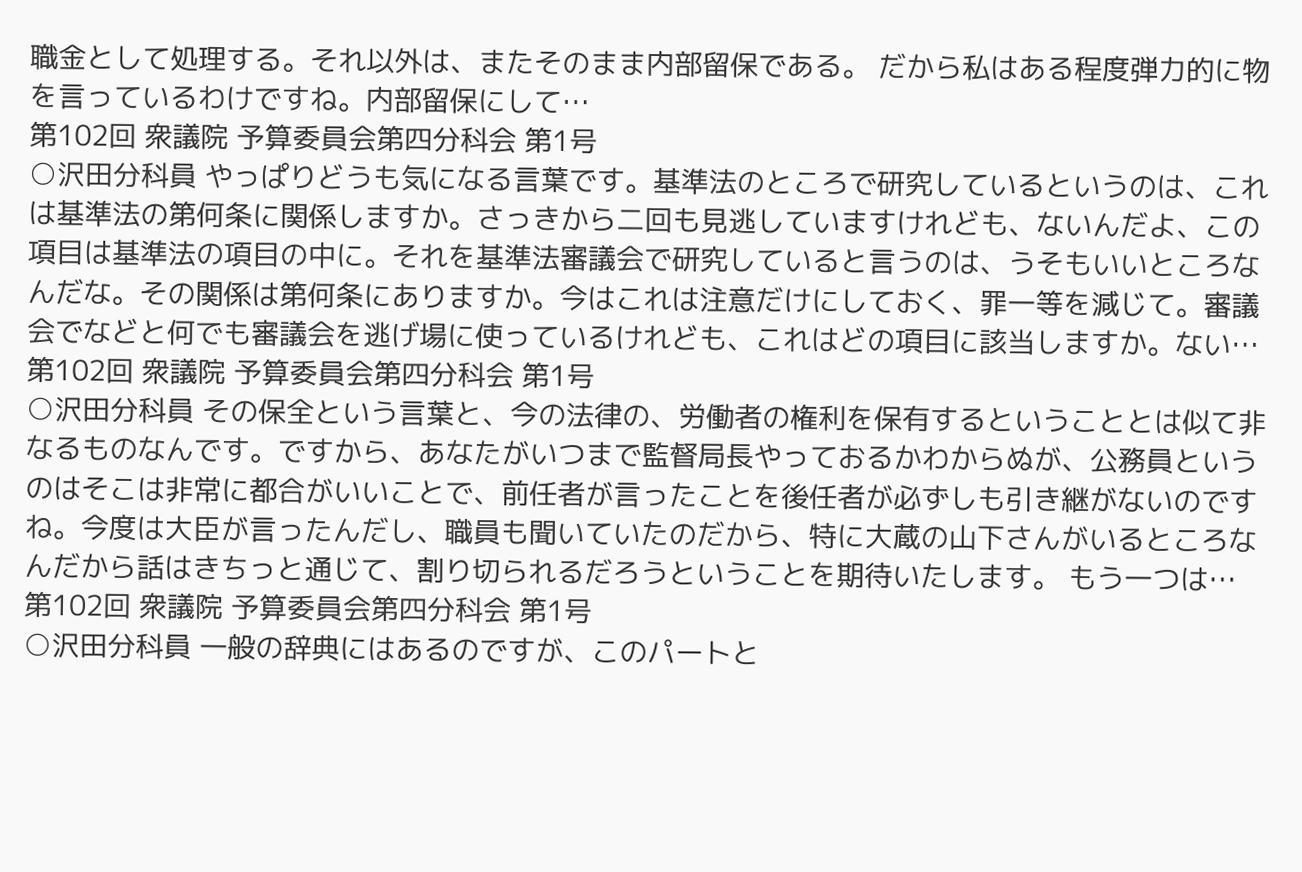職金として処理する。それ以外は、またそのまま内部留保である。 だから私はある程度弾力的に物を言っているわけですね。内部留保にして…
第102回 衆議院 予算委員会第四分科会 第1号
○沢田分科員 やっぱりどうも気になる言葉です。基準法のところで研究しているというのは、これは基準法の第何条に関係しますか。さっきから二回も見逃していますけれども、ないんだよ、この項目は基準法の項目の中に。それを基準法審議会で研究していると言うのは、うそもいいところなんだな。その関係は第何条にありますか。今はこれは注意だけにしておく、罪一等を減じて。審議会でなどと何でも審議会を逃げ場に使っているけれども、これはどの項目に該当しますか。ない…
第102回 衆議院 予算委員会第四分科会 第1号
○沢田分科員 その保全という言葉と、今の法律の、労働者の権利を保有するということとは似て非なるものなんです。ですから、あなたがいつまで監督局長やっておるかわからぬが、公務員というのはそこは非常に都合がいいことで、前任者が言ったことを後任者が必ずしも引き継がないのですね。今度は大臣が言ったんだし、職員も聞いていたのだから、特に大蔵の山下さんがいるところなんだから話はきちっと通じて、割り切られるだろうということを期待いたします。 もう一つは…
第102回 衆議院 予算委員会第四分科会 第1号
○沢田分科員 一般の辞典にはあるのですが、このパートと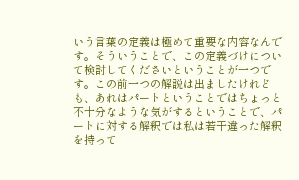いう言葉の定義は極めて重要な内容なんです。そういうことで、この定義づけについて検討してくださいということが一つです。この前一つの解説は出ましたけれども、あれはパートということではちょっと不十分なような気がするということで、パートに対する解釈では私は若干違った解釈を持って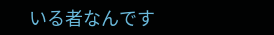いる者なんです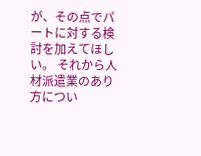が、その点でパートに対する検討を加えてほしい。 それから人材派遣業のあり方につい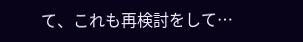て、これも再検討をして…